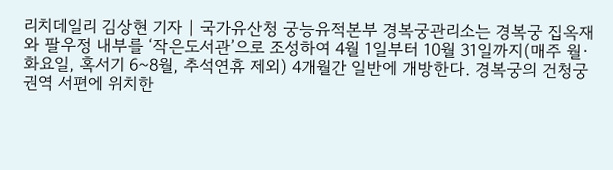리치데일리 김상현 기자 | 국가유산청 궁능유적본부 경복궁관리소는 경복궁 집옥재와 팔우정 내부를 ‘작은도서관’으로 조성하여 4월 1일부터 10월 31일까지(매주 월·화요일, 혹서기 6~8월, 추석연휴 제외) 4개월간 일반에 개방한다. 경복궁의 건청궁 권역 서편에 위치한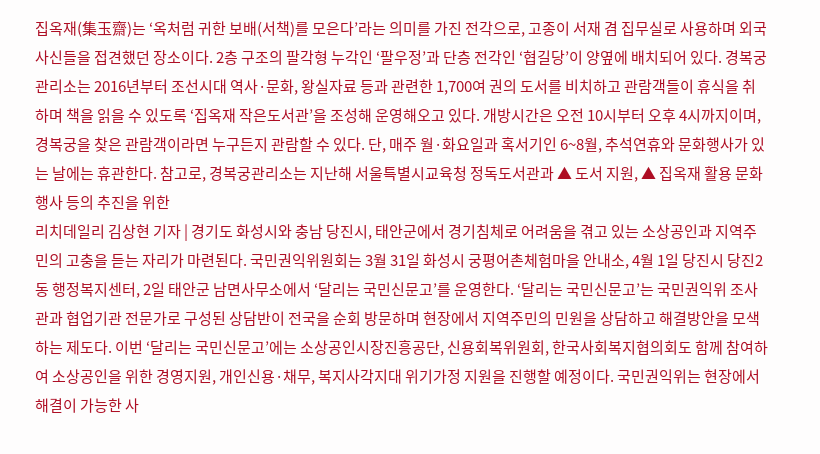집옥재(集玉齋)는 ‘옥처럼 귀한 보배(서책)를 모은다’라는 의미를 가진 전각으로, 고종이 서재 겸 집무실로 사용하며 외국 사신들을 접견했던 장소이다. 2층 구조의 팔각형 누각인 ‘팔우정’과 단층 전각인 ‘협길당’이 양옆에 배치되어 있다. 경복궁관리소는 2016년부터 조선시대 역사·문화, 왕실자료 등과 관련한 1,700여 권의 도서를 비치하고 관람객들이 휴식을 취하며 책을 읽을 수 있도록 ‘집옥재 작은도서관’을 조성해 운영해오고 있다. 개방시간은 오전 10시부터 오후 4시까지이며, 경복궁을 찾은 관람객이라면 누구든지 관람할 수 있다. 단, 매주 월·화요일과 혹서기인 6~8월, 추석연휴와 문화행사가 있는 날에는 휴관한다. 참고로, 경복궁관리소는 지난해 서울특별시교육청 정독도서관과 ▲ 도서 지원, ▲ 집옥재 활용 문화행사 등의 추진을 위한
리치데일리 김상현 기자 | 경기도 화성시와 충남 당진시, 태안군에서 경기침체로 어려움을 겪고 있는 소상공인과 지역주민의 고충을 듣는 자리가 마련된다. 국민권익위원회는 3월 31일 화성시 궁평어촌체험마을 안내소, 4월 1일 당진시 당진2동 행정복지센터, 2일 태안군 남면사무소에서 ‘달리는 국민신문고’를 운영한다. ‘달리는 국민신문고’는 국민권익위 조사관과 협업기관 전문가로 구성된 상담반이 전국을 순회 방문하며 현장에서 지역주민의 민원을 상담하고 해결방안을 모색하는 제도다. 이번 ‘달리는 국민신문고’에는 소상공인시장진흥공단, 신용회복위원회, 한국사회복지협의회도 함께 참여하여 소상공인을 위한 경영지원, 개인신용·채무, 복지사각지대 위기가정 지원을 진행할 예정이다. 국민권익위는 현장에서 해결이 가능한 사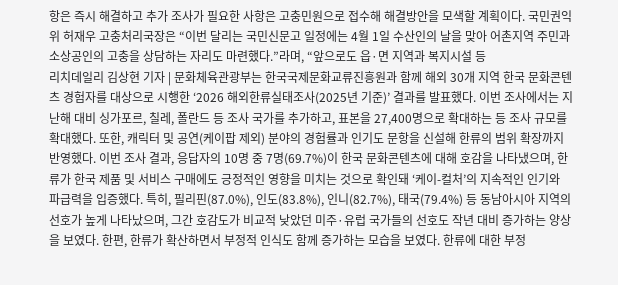항은 즉시 해결하고 추가 조사가 필요한 사항은 고충민원으로 접수해 해결방안을 모색할 계획이다. 국민권익위 허재우 고충처리국장은 “이번 달리는 국민신문고 일정에는 4월 1일 수산인의 날을 맞아 어촌지역 주민과 소상공인의 고충을 상담하는 자리도 마련했다.”라며, “앞으로도 읍·면 지역과 복지시설 등
리치데일리 김상현 기자 | 문화체육관광부는 한국국제문화교류진흥원과 함께 해외 30개 지역 한국 문화콘텐츠 경험자를 대상으로 시행한 ‘2026 해외한류실태조사(2025년 기준)’ 결과를 발표했다. 이번 조사에서는 지난해 대비 싱가포르, 칠레, 폴란드 등 조사 국가를 추가하고, 표본을 27,400명으로 확대하는 등 조사 규모를 확대했다. 또한, 캐릭터 및 공연(케이팝 제외) 분야의 경험률과 인기도 문항을 신설해 한류의 범위 확장까지 반영했다. 이번 조사 결과, 응답자의 10명 중 7명(69.7%)이 한국 문화콘텐츠에 대해 호감을 나타냈으며, 한류가 한국 제품 및 서비스 구매에도 긍정적인 영향을 미치는 것으로 확인돼 ‘케이-컬처’의 지속적인 인기와 파급력을 입증했다. 특히, 필리핀(87.0%), 인도(83.8%), 인니(82.7%), 태국(79.4%) 등 동남아시아 지역의 선호가 높게 나타났으며, 그간 호감도가 비교적 낮았던 미주·유럽 국가들의 선호도 작년 대비 증가하는 양상을 보였다. 한편, 한류가 확산하면서 부정적 인식도 함께 증가하는 모습을 보였다. 한류에 대한 부정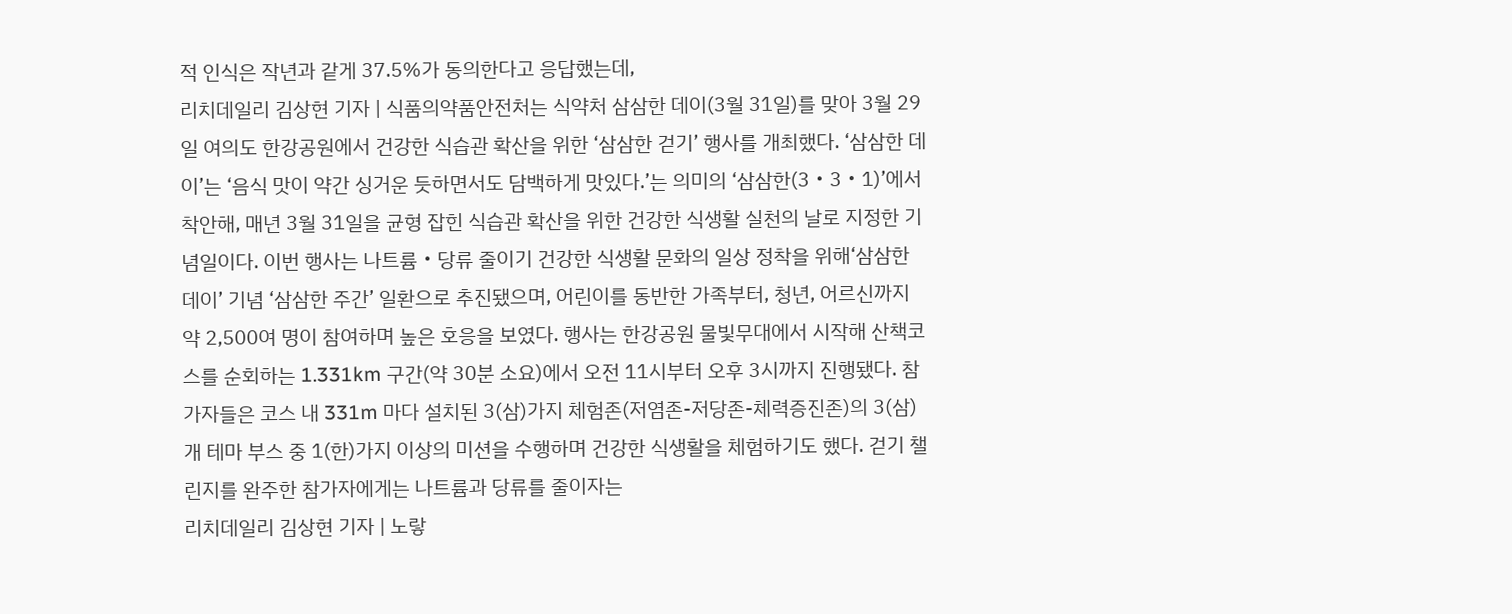적 인식은 작년과 같게 37.5%가 동의한다고 응답했는데,
리치데일리 김상현 기자 | 식품의약품안전처는 식약처 삼삼한 데이(3월 31일)를 맞아 3월 29일 여의도 한강공원에서 건강한 식습관 확산을 위한 ‘삼삼한 걷기’ 행사를 개최했다. ‘삼삼한 데이’는 ‘음식 맛이 약간 싱거운 듯하면서도 담백하게 맛있다.’는 의미의 ‘삼삼한(3‧3‧1)’에서 착안해, 매년 3월 31일을 균형 잡힌 식습관 확산을 위한 건강한 식생활 실천의 날로 지정한 기념일이다. 이번 행사는 나트륨‧당류 줄이기 건강한 식생활 문화의 일상 정착을 위해‘삼삼한 데이’ 기념 ‘삼삼한 주간’ 일환으로 추진됐으며, 어린이를 동반한 가족부터, 청년, 어르신까지 약 2,500여 명이 참여하며 높은 호응을 보였다. 행사는 한강공원 물빛무대에서 시작해 산책코스를 순회하는 1.331km 구간(약 30분 소요)에서 오전 11시부터 오후 3시까지 진행됐다. 참가자들은 코스 내 331m 마다 설치된 3(삼)가지 체험존(저염존-저당존-체력증진존)의 3(삼)개 테마 부스 중 1(한)가지 이상의 미션을 수행하며 건강한 식생활을 체험하기도 했다. 걷기 챌린지를 완주한 참가자에게는 나트륨과 당류를 줄이자는
리치데일리 김상현 기자 | 노랗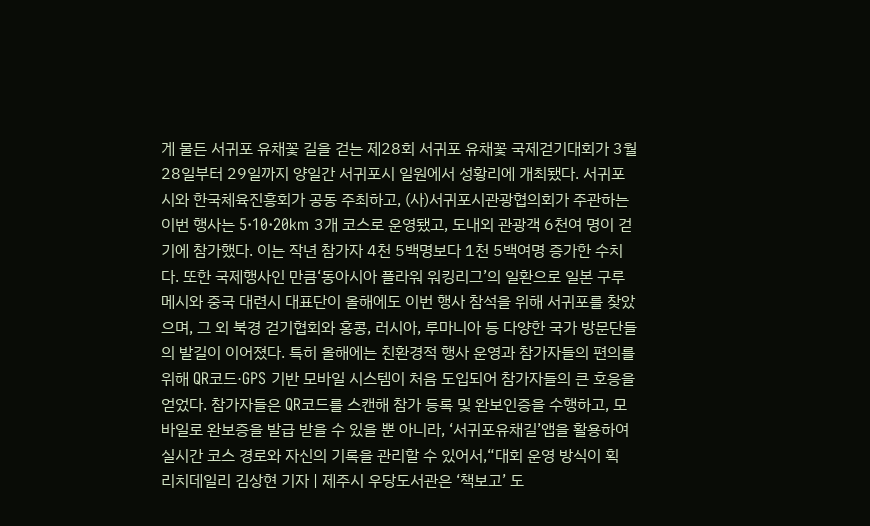게 물든 서귀포 유채꽃 길을 걷는 제28회 서귀포 유채꽃 국제걷기대회가 3월 28일부터 29일까지 양일간 서귀포시 일원에서 성황리에 개최됐다. 서귀포시와 한국체육진흥회가 공동 주최하고, (사)서귀포시관광협의회가 주관하는 이번 행사는 5·10·20km 3개 코스로 운영됐고, 도내외 관광객 6천여 명이 걷기에 참가했다. 이는 작년 참가자 4천 5백명보다 1천 5백여명 증가한 수치다. 또한 국제행사인 만큼‘동아시아 플라워 워킹리그’의 일환으로 일본 구루메시와 중국 대련시 대표단이 올해에도 이번 행사 참석을 위해 서귀포를 찾았으며, 그 외 북경 걷기협회와 홍콩, 러시아, 루마니아 등 다양한 국가 방문단들의 발길이 이어졌다. 특히 올해에는 친환경적 행사 운영과 참가자들의 편의를 위해 QR코드·GPS 기반 모바일 시스템이 처음 도입되어 참가자들의 큰 호응을 얻었다. 참가자들은 QR코드를 스캔해 참가 등록 및 완보인증을 수행하고, 모바일로 완보증을 발급 받을 수 있을 뿐 아니라, ‘서귀포유채길’앱을 활용하여 실시간 코스 경로와 자신의 기록을 관리할 수 있어서,“대회 운영 방식이 획
리치데일리 김상현 기자 | 제주시 우당도서관은 ‘책보고’ 도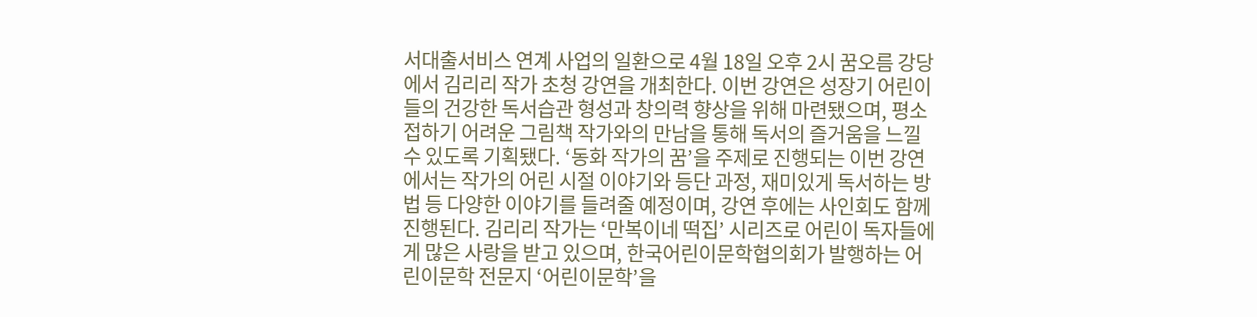서대출서비스 연계 사업의 일환으로 4월 18일 오후 2시 꿈오름 강당에서 김리리 작가 초청 강연을 개최한다. 이번 강연은 성장기 어린이들의 건강한 독서습관 형성과 창의력 향상을 위해 마련됐으며, 평소 접하기 어려운 그림책 작가와의 만남을 통해 독서의 즐거움을 느낄 수 있도록 기획됐다. ‘동화 작가의 꿈’을 주제로 진행되는 이번 강연에서는 작가의 어린 시절 이야기와 등단 과정, 재미있게 독서하는 방법 등 다양한 이야기를 들려줄 예정이며, 강연 후에는 사인회도 함께 진행된다. 김리리 작가는 ‘만복이네 떡집’ 시리즈로 어린이 독자들에게 많은 사랑을 받고 있으며, 한국어린이문학협의회가 발행하는 어린이문학 전문지 ‘어린이문학’을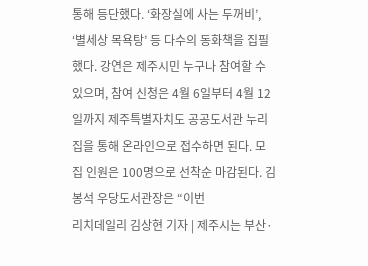통해 등단했다. ‘화장실에 사는 두꺼비’, ‘별세상 목욕탕’ 등 다수의 동화책을 집필했다. 강연은 제주시민 누구나 참여할 수 있으며, 참여 신청은 4월 6일부터 4월 12일까지 제주특별자치도 공공도서관 누리집을 통해 온라인으로 접수하면 된다. 모집 인원은 100명으로 선착순 마감된다. 김봉석 우당도서관장은 “이번
리치데일리 김상현 기자 | 제주시는 부산·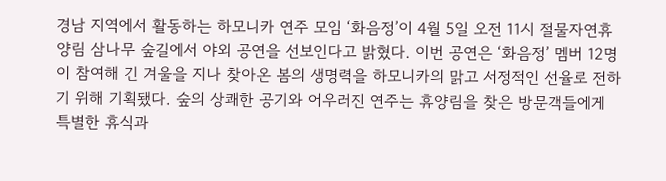경남 지역에서 활동하는 하모니카 연주 모임 ‘화음정’이 4월 5일 오전 11시 절물자연휴양림 삼나무 숲길에서 야외 공연을 선보인다고 밝혔다. 이번 공연은 ‘화음정’ 멤버 12명이 참여해 긴 겨울을 지나 찾아온 봄의 생명력을 하모니카의 맑고 서정적인 선율로 전하기 위해 기획됐다. 숲의 상쾌한 공기와 어우러진 연주는 휴양림을 찾은 방문객들에게 특별한 휴식과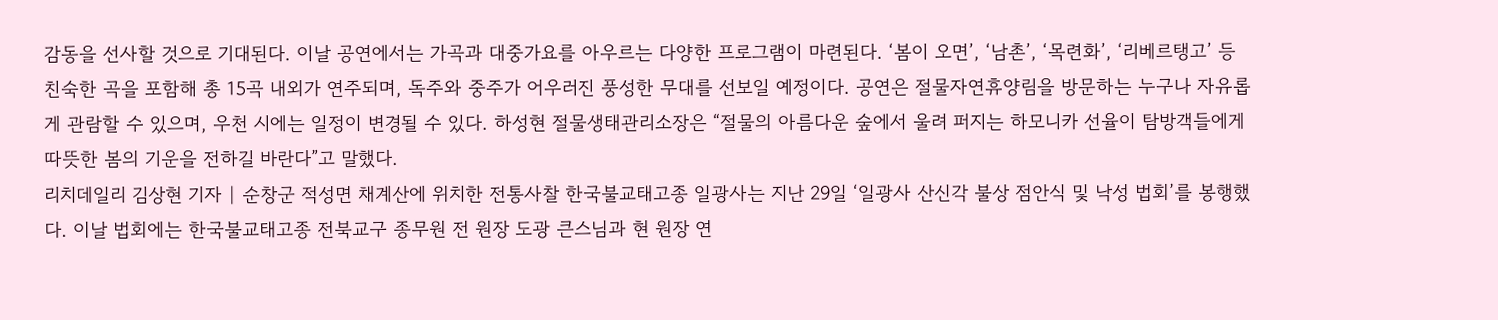감동을 선사할 것으로 기대된다. 이날 공연에서는 가곡과 대중가요를 아우르는 다양한 프로그램이 마련된다. ‘봄이 오면’, ‘남촌’, ‘목련화’, ‘리베르탱고’ 등 친숙한 곡을 포함해 총 15곡 내외가 연주되며, 독주와 중주가 어우러진 풍성한 무대를 선보일 예정이다. 공연은 절물자연휴양림을 방문하는 누구나 자유롭게 관람할 수 있으며, 우천 시에는 일정이 변경될 수 있다. 하성현 절물생태관리소장은 “절물의 아름다운 숲에서 울려 퍼지는 하모니카 선율이 탐방객들에게 따뜻한 봄의 기운을 전하길 바란다”고 말했다.
리치데일리 김상현 기자 | 순창군 적성면 채계산에 위치한 전통사찰 한국불교태고종 일광사는 지난 29일 ‘일광사 산신각 불상 점안식 및 낙성 법회’를 봉행했다. 이날 법회에는 한국불교태고종 전북교구 종무원 전 원장 도광 큰스님과 현 원장 연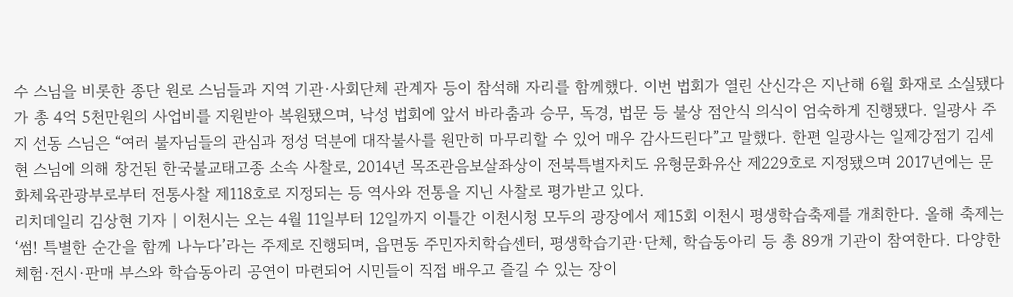수 스님을 비롯한 종단 원로 스님들과 지역 기관·사회단체 관계자 등이 참석해 자리를 함께했다. 이번 법회가 열린 산신각은 지난해 6월 화재로 소실됐다가 총 4억 5천만원의 사업비를 지원받아 복원됐으며, 낙성 법회에 앞서 바라춤과 승무, 독경, 법문 등 불상 점안식 의식이 엄숙하게 진행됐다. 일광사 주지 선동 스님은 “여러 불자님들의 관심과 정성 덕분에 대작불사를 원만히 마무리할 수 있어 매우 감사드린다”고 말했다. 한편 일광사는 일제강점기 김세현 스님에 의해 창건된 한국불교태고종 소속 사찰로, 2014년 목조관음보살좌상이 전북특별자치도 유형문화유산 제229호로 지정됐으며 2017년에는 문화체육관광부로부터 전통사찰 제118호로 지정되는 등 역사와 전통을 지닌 사찰로 평가받고 있다.
리치데일리 김상현 기자 | 이천시는 오는 4월 11일부터 12일까지 이틀간 이천시청 모두의 광장에서 제15회 이천시 평생학습축제를 개최한다. 올해 축제는 ‘썸! 특별한 순간을 함께 나누다’라는 주제로 진행되며, 읍면동 주민자치학습센터, 평생학습기관·단체, 학습동아리 등 총 89개 기관이 참여한다. 다양한 체험·전시·판매 부스와 학습동아리 공연이 마련되어 시민들이 직접 배우고 즐길 수 있는 장이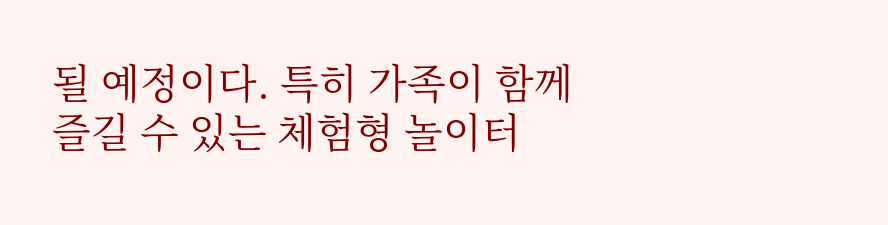될 예정이다. 특히 가족이 함께 즐길 수 있는 체험형 놀이터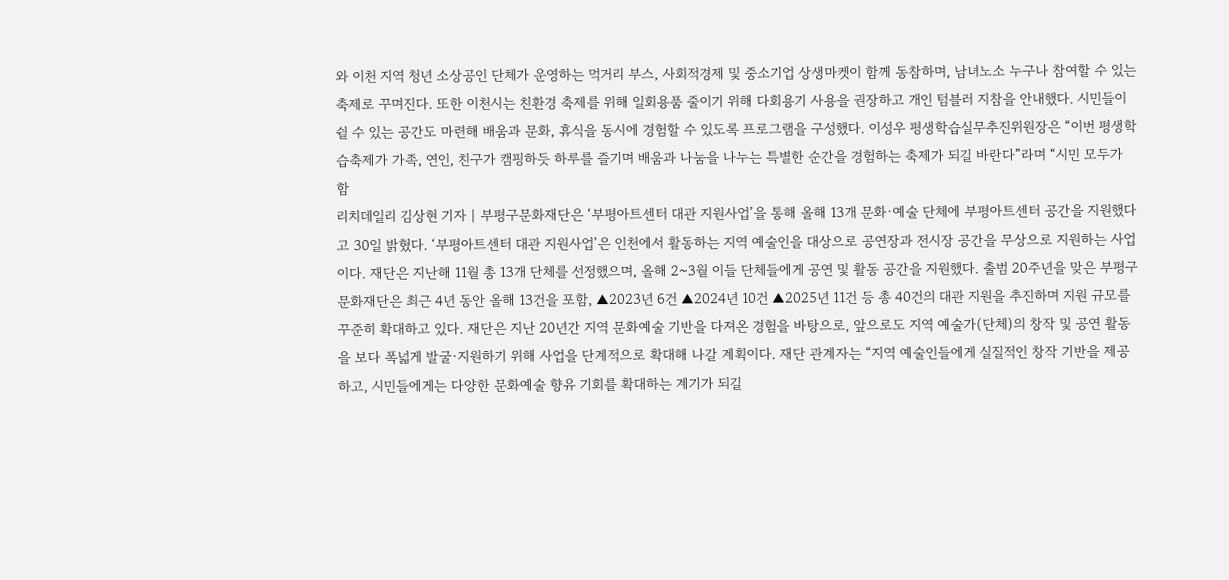와 이천 지역 청년 소상공인 단체가 운영하는 먹거리 부스, 사회적경제 및 중소기업 상생마켓이 함께 동참하며, 남녀노소 누구나 참여할 수 있는 축제로 꾸며진다. 또한 이천시는 친환경 축제를 위해 일회용품 줄이기 위해 다회용기 사용을 권장하고 개인 텀블러 지참을 안내했다. 시민들이 쉴 수 있는 공간도 마련해 배움과 문화, 휴식을 동시에 경험할 수 있도록 프로그램을 구성했다. 이성우 평생학습실무추진위원장은 “이번 평생학습축제가 가족, 연인, 친구가 캠핑하듯 하루를 즐기며 배움과 나눔을 나누는 특별한 순간을 경험하는 축제가 되길 바란다”라며 “시민 모두가 함
리치데일리 김상현 기자 | 부평구문화재단은 ‘부평아트센터 대관 지원사업’을 통해 올해 13개 문화·예술 단체에 부평아트센터 공간을 지원했다고 30일 밝혔다. ‘부평아트센터 대관 지원사업’은 인천에서 활동하는 지역 예술인을 대상으로 공연장과 전시장 공간을 무상으로 지원하는 사업이다. 재단은 지난해 11월 총 13개 단체를 선정했으며, 올해 2~3월 이들 단체들에게 공연 및 활동 공간을 지원했다. 출범 20주년을 맞은 부평구문화재단은 최근 4년 동안 올해 13건을 포함, ▲2023년 6건 ▲2024년 10건 ▲2025년 11건 등 총 40건의 대관 지원을 추진하며 지원 규모를 꾸준히 확대하고 있다. 재단은 지난 20년간 지역 문화예술 기반을 다져온 경험을 바탕으로, 앞으로도 지역 예술가(단체)의 창작 및 공연 활동을 보다 폭넓게 발굴·지원하기 위해 사업을 단계적으로 확대해 나갈 계획이다. 재단 관계자는 “지역 예술인들에게 실질적인 창작 기반을 제공하고, 시민들에게는 다양한 문화예술 향유 기회를 확대하는 계기가 되길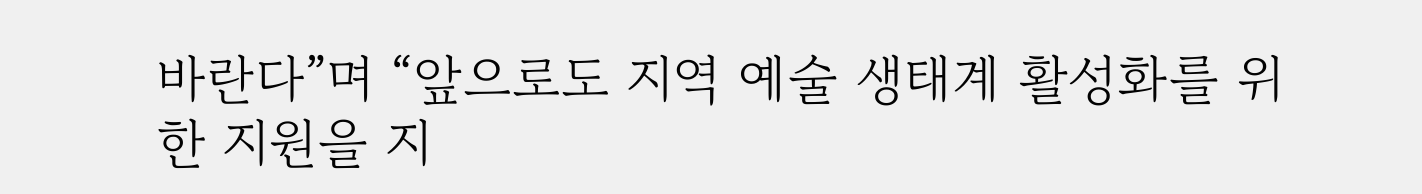바란다”며 “앞으로도 지역 예술 생태계 활성화를 위한 지원을 지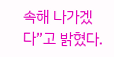속해 나가겠다”고 밝혔다.